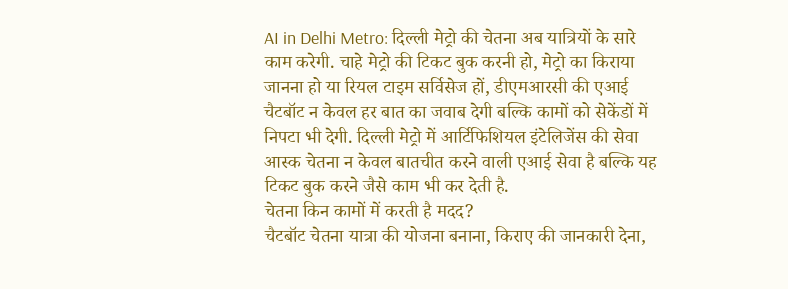AI in Delhi Metro: दिल्ली मेट्रो की चेतना अब यात्रियों के सारे काम करेगी. चाहे मेट्रो की टिकट बुक करनी हो, मेट्रो का किराया जानना हो या रियल टाइम सर्विसेज हों, डीएमआरसी की एआई चैटबॉट न केवल हर बात का जवाब देगी बल्कि कामों को सेकेंडों में निपटा भी देगी. दिल्ली मेट्रो में आर्टिफिशियल इंटेलिजेंस की सेवा आस्क चेतना न केवल बातचीत करने वाली एआई सेवा है बल्कि यह टिकट बुक करने जैसे काम भी कर देती है.
चेतना किन कामों में करती है मदद?
चैटबॉट चेतना यात्रा की योजना बनाना, किराए की जानकारी देना,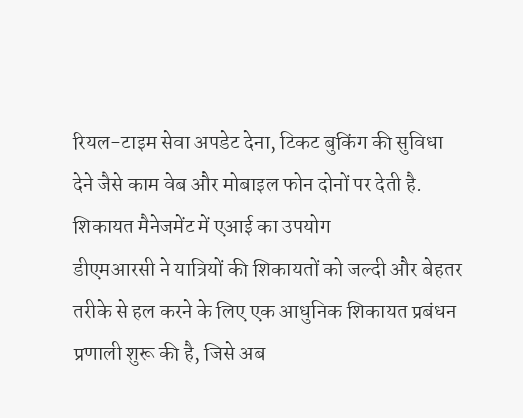रियल-टाइम सेवा अपडेट देना, टिकट बुकिंग की सुविधा देने जैसे काम वेब और मोबाइल फोन दोनों पर देती है.
शिकायत मैनेजमेंट में एआई का उपयोग
डीएमआरसी ने यात्रियों की शिकायतों को जल्दी और बेहतर तरीके से हल करने के लिए एक आधुनिक शिकायत प्रबंधन प्रणाली शुरू की है, जिसे अब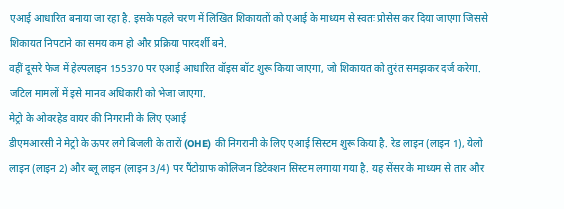एआई आधारित बनाया जा रहा है. इसके पहले चरण में लिखित शिकायतों को एआई के माध्यम से स्वतः प्रोसेस कर दिया जाएगा जिससे शिकायत निपटाने का समय कम हो और प्रक्रिया पारदर्शी बने.
वहीं दूसरे फेज में हेल्पलाइन 155370 पर एआई आधारित वॉइस बॉट शुरू किया जाएगा, जो शिकायत को तुरंत समझकर दर्ज करेगा. जटिल मामलों में इसे मानव अधिकारी को भेजा जाएगा.
मेट्रो के ओवरहेड वायर की निगरानी के लिए एआई
डीएमआरसी ने मेट्रो के ऊपर लगे बिजली के तारों (OHE) की निगरानी के लिए एआई सिस्टम शुरू किया है. रेड लाइन (लाइन 1), येलो लाइन (लाइन 2) और ब्लू लाइन (लाइन 3/4) पर पैंटोग्राफ कोलिजन डिटेक्शन सिस्टम लगाया गया है. यह सेंसर के माध्यम से तार और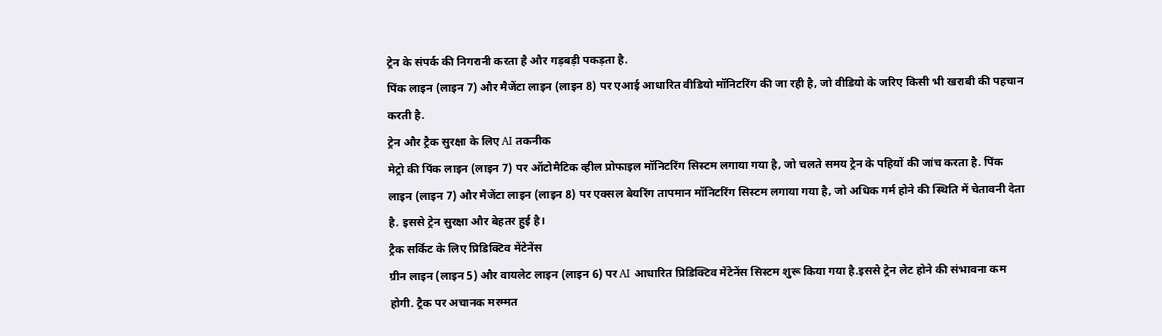ट्रेन के संपर्क की निगरानी करता है और गड़बड़ी पकड़ता है.
पिंक लाइन (लाइन 7) और मैजेंटा लाइन (लाइन 8) पर एआई आधारित वीडियो मॉनिटरिंग की जा रही है, जो वीडियो के जरिए किसी भी खराबी की पहचान करती है.
ट्रेन और ट्रैक सुरक्षा के लिए AI तकनीक
मेट्रो की पिंक लाइन (लाइन 7) पर ऑटोमैटिक व्हील प्रोफाइल मॉनिटरिंग सिस्टम लगाया गया है, जो चलते समय ट्रेन के पहियों की जांच करता है. पिंक लाइन (लाइन 7) और मैजेंटा लाइन (लाइन 8) पर एक्सल बेयरिंग तापमान मॉनिटरिंग सिस्टम लगाया गया है, जो अधिक गर्म होने की स्थिति में चेतावनी देता है. इससे ट्रेन सुरक्षा और बेहतर हुई है।
ट्रैक सर्किट के लिए प्रिडिक्टिव मेंटेनेंस
ग्रीन लाइन (लाइन 5) और वायलेट लाइन (लाइन 6) पर AI आधारित प्रिडिक्टिव मेंटेनेंस सिस्टम शुरू किया गया है.इससे ट्रेन लेट होने की संभावना कम होगी. ट्रैक पर अचानक मरम्मत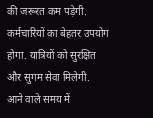की जरूरत कम पड़ेगी. कर्मचारियों का बेहतर उपयोग होगा. यात्रियों को सुरक्षित और सुगम सेवा मिलेगी.
आने वाले समय में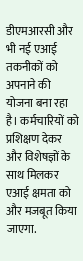डीएमआरसी और भी नई एआई तकनीकों को अपनाने की योजना बना रहा है। कर्मचारियों को प्रशिक्षण देकर और विशेषज्ञों के साथ मिलकर एआई क्षमता को और मजबूत किया जाएगा.